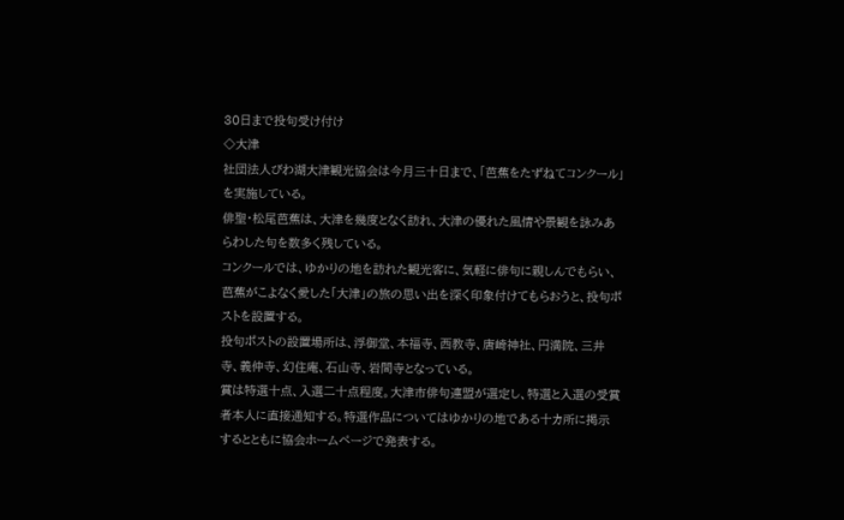30日まで投句受け付け
◇大津
社団法人びわ湖大津観光協会は今月三十日まで、「芭蕉をたずねてコンクール」を実施している。
俳聖・松尾芭蕉は、大津を幾度となく訪れ、大津の優れた風情や景観を詠みあらわした句を数多く残している。
コンクールでは、ゆかりの地を訪れた観光客に、気軽に俳句に親しんでもらい、芭蕉がこよなく愛した「大津」の旅の思い出を深く印象付けてもらおうと、投句ポストを設置する。
投句ポストの設置場所は、浮御堂、本福寺、西教寺、唐崎神社、円満院、三井寺、義仲寺、幻住庵、石山寺、岩間寺となっている。
賞は特選十点、入選二十点程度。大津市俳句連盟が選定し、特選と入選の受賞者本人に直接通知する。特選作品についてはゆかりの地である十カ所に掲示するとともに協会ホームページで発表する。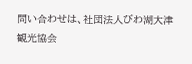問い合わせは、社団法人びわ湖大津観光協会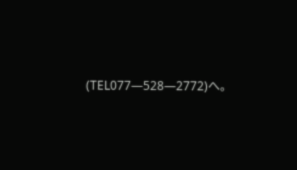(TEL077―528―2772)へ。